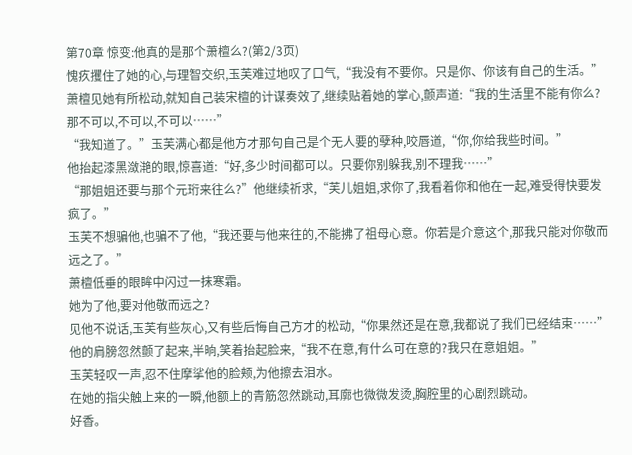第70章 惊变:他真的是那个萧檀么?(第2/3页)
愧疚攫住了她的心,与理智交织,玉芙难过地叹了口气,“我没有不要你。只是你、你该有自己的生活。”
萧檀见她有所松动,就知自己装宋檀的计谋奏效了,继续贴着她的掌心,颤声道:“我的生活里不能有你么?那不可以,不可以,不可以……”
“我知道了。”玉芙满心都是他方才那句自己是个无人要的孽种,咬唇道,“你,你给我些时间。”
他抬起漆黑潋滟的眼,惊喜道:“好,多少时间都可以。只要你别躲我,别不理我……”
“那姐姐还要与那个元珩来往么?”他继续祈求,“芙儿姐姐,求你了,我看着你和他在一起,难受得快要发疯了。”
玉芙不想骗他,也骗不了他,“我还要与他来往的,不能拂了祖母心意。你若是介意这个,那我只能对你敬而远之了。”
萧檀低垂的眼眸中闪过一抹寒霜。
她为了他,要对他敬而远之?
见他不说话,玉芙有些灰心,又有些后悔自己方才的松动,“你果然还是在意,我都说了我们已经结束……”
他的肩膀忽然颤了起来,半晌,笑着抬起脸来,“我不在意,有什么可在意的?我只在意姐姐。”
玉芙轻叹一声,忍不住摩挲他的脸颊,为他擦去泪水。
在她的指尖触上来的一瞬,他额上的青筋忽然跳动,耳廓也微微发烫,胸腔里的心剧烈跳动。
好香。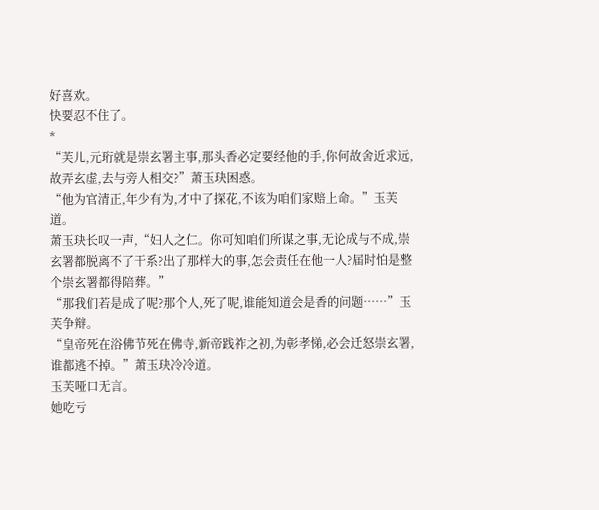好喜欢。
快要忍不住了。
*
“芙儿,元珩就是崇玄署主事,那头香必定要经他的手,你何故舍近求远,故弄玄虚,去与旁人相交?”萧玉玦困惑。
“他为官清正,年少有为,才中了探花,不该为咱们家赔上命。”玉芙道。
萧玉玦长叹一声,“妇人之仁。你可知咱们所谋之事,无论成与不成,崇玄署都脱离不了干系?出了那样大的事,怎会责任在他一人?届时怕是整个崇玄署都得陪葬。”
“那我们若是成了呢?那个人,死了呢,谁能知道会是香的问题……”玉芙争辩。
“皇帝死在浴佛节死在佛寺,新帝践祚之初,为彰孝悌,必会迁怒崇玄署,谁都逃不掉。”萧玉玦冷冷道。
玉芙哑口无言。
她吃亏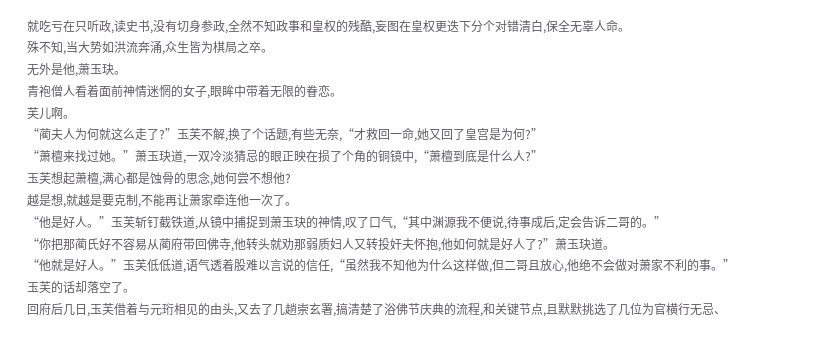就吃亏在只听政,读史书,没有切身参政,全然不知政事和皇权的残酷,妄图在皇权更迭下分个对错清白,保全无辜人命。
殊不知,当大势如洪流奔涌,众生皆为棋局之卒。
无外是他,萧玉玦。
青袍僧人看着面前神情迷惘的女子,眼眸中带着无限的眷恋。
芙儿啊。
“蔺夫人为何就这么走了?”玉芙不解,换了个话题,有些无奈,“才救回一命,她又回了皇宫是为何?”
“萧檀来找过她。”萧玉玦道,一双冷淡猜忌的眼正映在损了个角的铜镜中,“萧檀到底是什么人?”
玉芙想起萧檀,满心都是蚀骨的思念,她何尝不想他?
越是想,就越是要克制,不能再让萧家牵连他一次了。
“他是好人。”玉芙斩钉截铁道,从镜中捕捉到萧玉玦的神情,叹了口气,“其中渊源我不便说,待事成后,定会告诉二哥的。”
“你把那蔺氏好不容易从蔺府带回佛寺,他转头就劝那弱质妇人又转投奸夫怀抱,他如何就是好人了?”萧玉玦道。
“他就是好人。”玉芙低低道,语气透着股难以言说的信任,“虽然我不知他为什么这样做,但二哥且放心,他绝不会做对萧家不利的事。”
玉芙的话却落空了。
回府后几日,玉芙借着与元珩相见的由头,又去了几趟崇玄署,搞清楚了浴佛节庆典的流程,和关键节点,且默默挑选了几位为官横行无忌、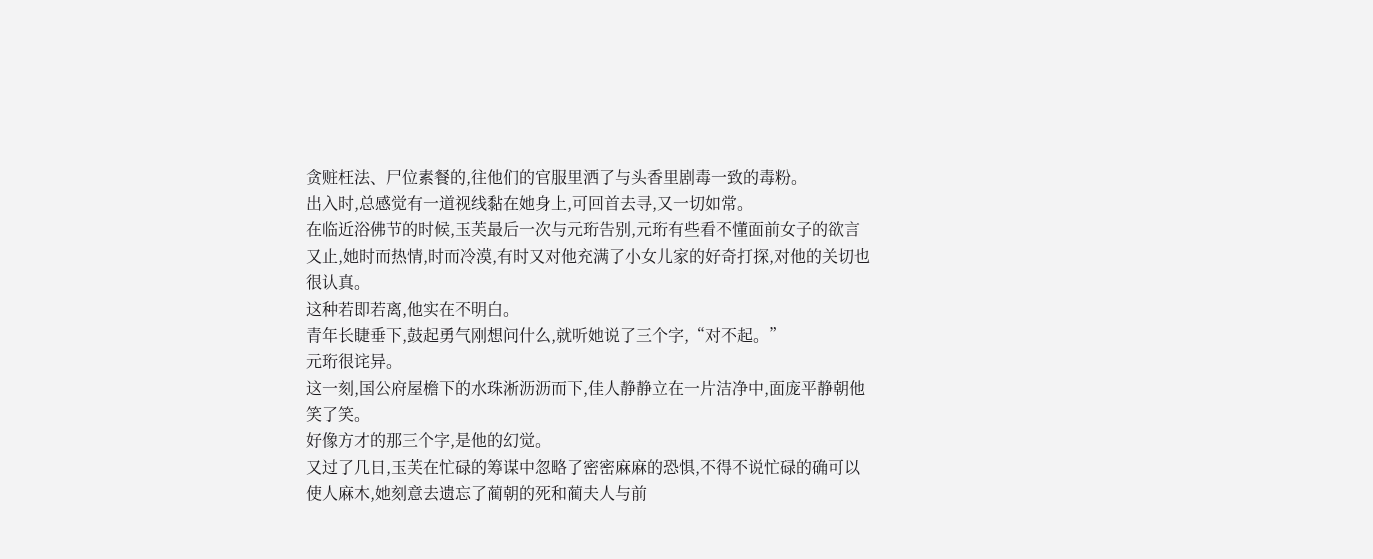贪赃枉法、尸位素餐的,往他们的官服里洒了与头香里剧毒一致的毒粉。
出入时,总感觉有一道视线黏在她身上,可回首去寻,又一切如常。
在临近浴佛节的时候,玉芙最后一次与元珩告别,元珩有些看不懂面前女子的欲言又止,她时而热情,时而冷漠,有时又对他充满了小女儿家的好奇打探,对他的关切也很认真。
这种若即若离,他实在不明白。
青年长睫垂下,鼓起勇气刚想问什么,就听她说了三个字,“对不起。”
元珩很诧异。
这一刻,国公府屋檐下的水珠淅沥沥而下,佳人静静立在一片洁净中,面庞平静朝他笑了笑。
好像方才的那三个字,是他的幻觉。
又过了几日,玉芙在忙碌的筹谋中忽略了密密麻麻的恐惧,不得不说忙碌的确可以使人麻木,她刻意去遗忘了蔺朝的死和蔺夫人与前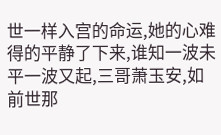世一样入宫的命运,她的心难得的平静了下来,谁知一波未平一波又起,三哥萧玉安,如前世那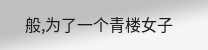般,为了一个青楼女子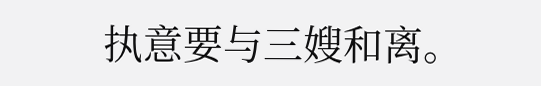执意要与三嫂和离。